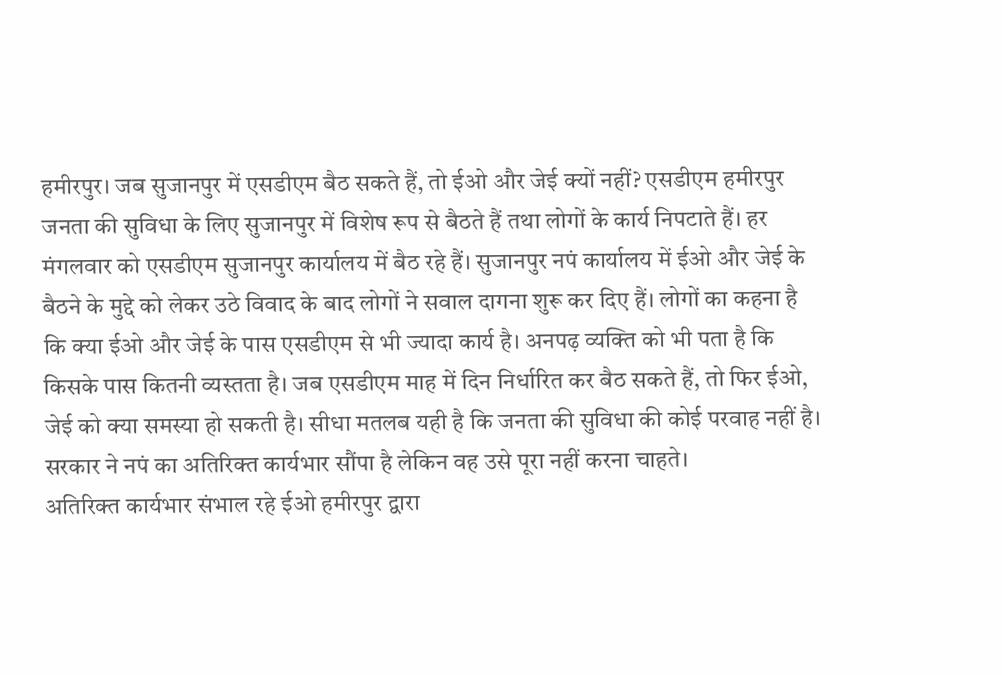हमीरपुर। जब सुजानपुर में एसडीएम बैठ सकते हैं, तो ईओ और जेई क्यों नहीं? एसडीएम हमीरपुर जनता की सुविधा के लिए सुजानपुर में विशेष रूप से बैठते हैं तथा लोगों के कार्य निपटाते हैं। हर मंगलवार को एसडीएम सुजानपुर कार्यालय में बैठ रहे हैं। सुजानपुर नपं कार्यालय में ईओ और जेई के बैठने के मुद्दे को लेकर उठे विवाद के बाद लोगों ने सवाल दागना शुरू कर दिए हैं। लोगों का कहना है कि क्या ईओ और जेई के पास एसडीएम से भी ज्यादा कार्य है। अनपढ़ व्यक्ति को भी पता है कि किसके पास कितनी व्यस्तता है। जब एसडीएम माह में दिन निर्धारित कर बैठ सकते हैं, तो फिर ईओ, जेई को क्या समस्या हो सकती है। सीधा मतलब यही है कि जनता की सुविधा की कोई परवाह नहीं है। सरकार ने नपं का अतिरिक्त कार्यभार सौंपा है लेकिन वह उसे पूरा नहीं करना चाहते।
अतिरिक्त कार्यभार संभाल रहे ईओ हमीरपुर द्वारा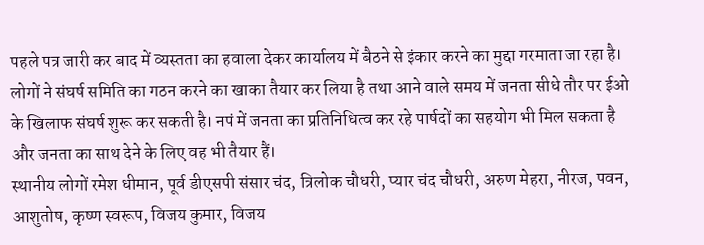पहले पत्र जारी कर बाद में व्यस्तता का हवाला देकर कार्यालय में बैठने से इंकार करने का मुद्दा गरमाता जा रहा है। लोगों ने संघर्ष समिति का गठन करने का खाका तैयार कर लिया है तथा आने वाले समय में जनता सीधे तौर पर ईओ के खिलाफ संघर्ष शुरू कर सकती है। नपं में जनता का प्रतिनिधित्व कर रहे पार्षदों का सहयोग भी मिल सकता है और जनता का साथ देने के लिए वह भी तैयार हैं।
स्थानीय लोगों रमेश धीमान, पूर्व डीएसपी संसार चंद, त्रिलोक चौधरी, प्यार चंद चौधरी, अरुण मेहरा, नीरज, पवन, आशुतोष, कृष्ण स्वरूप, विजय कुमार, विजय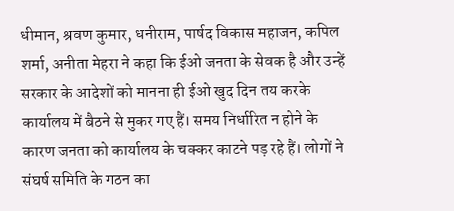धीमान, श्रवण कुमार, धनीराम, पार्षद विकास महाजन, कपिल शर्मा, अनीता मेहरा ने कहा कि ईओ जनता के सेवक है और उन्हें सरकार के आदेशों को मानना ही ईओ खुद दिन तय करके कार्यालय में बैठने से मुकर गए हैं। समय निर्धारित न होने के कारण जनता को कार्यालय के चक्कर काटने पड़ रहे हैं। लोगों ने संघर्ष समिति के गठन का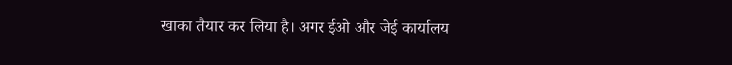खाका तैयार कर लिया है। अगर ईओ और जेई कार्यालय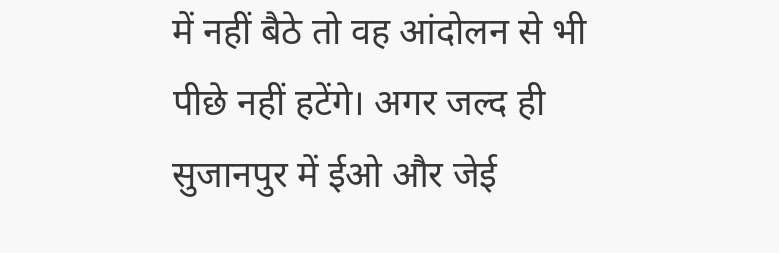में नहीं बैठे तो वह आंदोलन से भी पीछे नहीं हटेंगे। अगर जल्द ही सुजानपुर में ईओ और जेई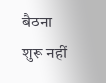बैठना शुरू नहीं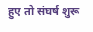हुए तो संघर्ष शुरू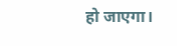हो जाएगा।